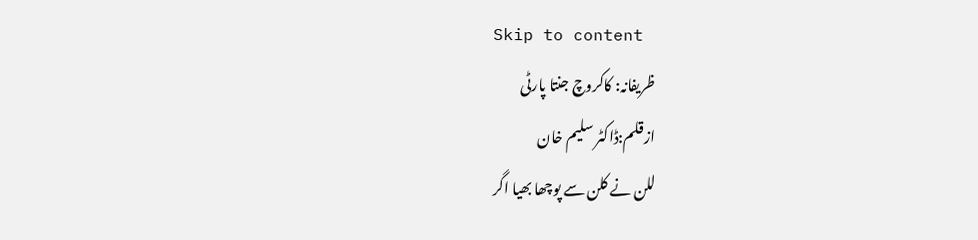Skip to content
ظریفانہ: کاکروچ جنتا پارٹی
ازقلم:ڈاکٹر سلیم خان
للن نے کلن سے پوچھا بھیا اگر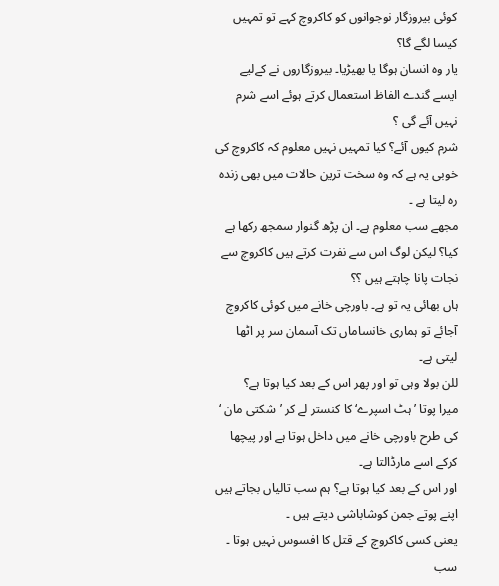کوئی بیروزگار نوجوانوں کو کاکروچ کہے تو تمہیں کیسا لگے گا؟
یار وہ انسان ہوگا یا بھیڑیا۔ بیروزگاروں نے کےلیے ایسے گندے الفاظ استعمال کرتے ہوئے اسے شرم نہیں آئے گی ؟
شرم کیوں آئے؟ کیا تمہیں نہیں معلوم کہ کاکروچ کی خوبی یہ ہے کہ وہ سخت ترین حالات میں بھی زندہ رہ لیتا ہے ۔
مجھے سب معلوم ہے۔ ان پڑھ گنوار سمجھ رکھا ہے کیا؟ لیکن لوگ اس سے نفرت کرتے ہیں کاکروچ سے نجات پانا چاہتے ہیں ؟؟
ہاں بھائی یہ تو ہے۔ باورچی خانے میں کوئی کاکروچ آجائے تو ہماری خانساماں تک آسمان سر پر اٹھا لیتی ہے۔
للن بولا وہی تو اور پھر اس کے بعد کیا ہوتا ہے؟
میرا پوتا ’ہٹ اسپرے‘ کا کنستر لے کر ’شکتی مان ‘ کی طرح باورچی خانے میں داخل ہوتا ہے اور پیچھا کرکے اسے مارڈالتا ہے۔
اور اس کے بعد کیا ہوتا ہے؟ ہم سب تالیاں بجاتے ہیں اپنے پوتے جمن کوشاباشی دیتے ہیں ۔
یعنی کسی کاکروچ کے قتل کا افسوس نہیں ہوتا ۔ سب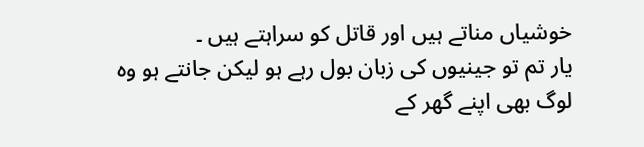خوشیاں مناتے ہیں اور قاتل کو سراہتے ہیں ۔
یار تم تو جینیوں کی زبان بول رہے ہو لیکن جانتے ہو وہ لوگ بھی اپنے گھر کے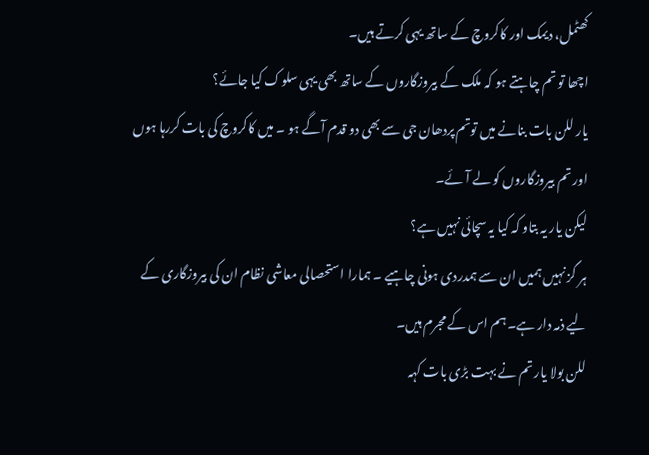کھٹمل، دیمک اور کاکروچ کے ساتھ یہی کرتے ہیں۔
اچھا تو تم چاہتے ہو کہ ملک کے بیروزگاروں کے ساتھ بھی یہی سلوک کیا جائے؟
یار للن بات بنانے میں توتم پردھان جی سے بھی دو قدم آگے ہو ۔ میں کاکروچ کی بات کررہا ہوں اور تم بیروزگاروں کو لے آئے۔
لیکن یار یہ بتاو کہ کیا یہ سچائی نہیں ہے؟
ہر گز نہیں ہمیں ان سے ہمدردی ہونی چاہیے ۔ ہمارا استحصالی معاشی نظام ان کی بیروزگاری کے لیے ذمہ دار ہے۔ ہم اس کے مجرم ہیں۔
للن بولا یار تم نے بہت بڑی بات کہہ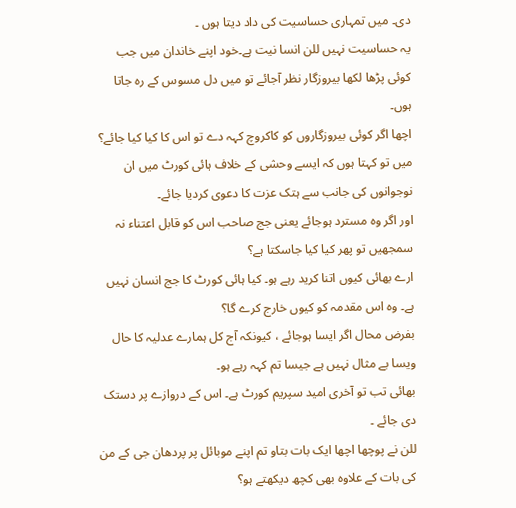دی۔ میں تمہاری حساسیت کی داد دیتا ہوں ۔
یہ حساسیت نہیں للن انسا نیت ہے۔خود اپنے خاندان میں جب کوئی پڑھا لکھا بیروزگار نظر آجائے تو میں دل مسوس کے رہ جاتا ہوں۔
اچھا اگر کوئی بیروزگاروں کو کاکروچ کہہ دے تو اس کا کیا کیا جائے؟
میں تو کہتا ہوں کہ ایسے وحشی کے خلاف ہائی کورٹ میں ان نوجوانوں کی جانب سے ہتک عزت کا دعوی کردیا جائے۔
اور اگر وہ مسترد ہوجائے یعنی جج صاحب اس کو قابل اعتناء نہ سمجھیں تو پھر کیا کیا جاسکتا ہے؟
ارے بھائی کیوں اتنا کرید رہے ہو۔ کیا ہائی کورٹ کا جج انسان نہیں ہے۔ وہ اس مقدمہ کو کیوں خارج کرے گا؟
بفرض محال اگر ایسا ہوجائے ، کیونکہ آج کل ہمارے عدلیہ کا حال ویسا بے مثال نہیں ہے جیسا تم کہہ رہے ہو۔
بھائی تب تو آخری امید سپریم کورٹ ہے۔ اس کے دروازے پر دستک دی جائے ۔
للن نے پوچھا اچھا ایک بات بتاو تم اپنے موبائل پر پردھان جی کے من کی بات کے علاوہ بھی کچھ دیکھتے ہو؟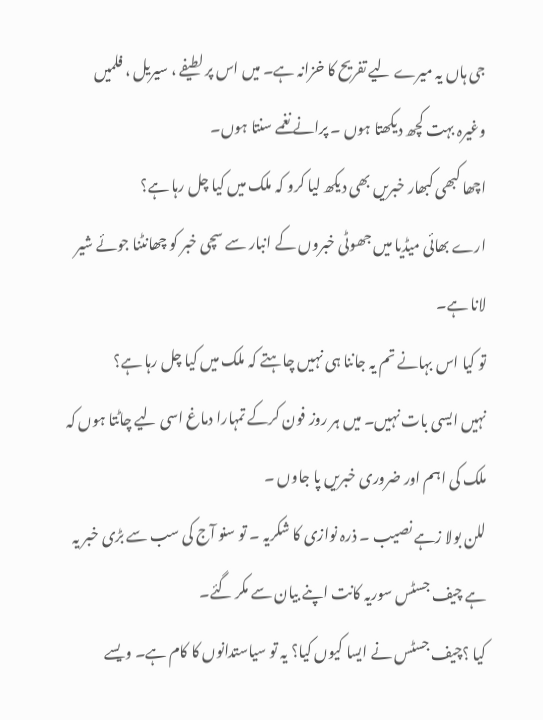جی ہاں یہ میرے لیے تفریح کا خزانہ ہے۔ میں اس پر لطیفے ، سیریل ، فلمیں وغیرہ بہت کچھ دیکھتا ہوں ۔ پرانے نغمے سنتا ہوں۔
اچھا کبھی کبھار خبریں بھی دیکھ لیا کرو کہ ملک میں کیا چل رہا ہے؟
ارے بھائی میڈیا میں جھوٹی خبروں کے انبار سے سچی خبر کو چھانٹنا جوئے شیر لانا ہے۔
تو کیا اس بہانے تم یہ جاننا ہی نہیں چاہتے کہ ملک میں کیا چل رہا ہے؟
نہیں ایسی بات نہیں۔ میں ہر روز فون کرکے تمہارا دماغ اسی لیے چاٹتا ہوں کہ ملک کی اہم اور ضروری خبریں پا جاوں ۔
للن بولا زہے نصیب ۔ ذرہ نوازی کا شکریہ ۔ تو سنو آج کی سب سے بڑی خبر یہ ہے چیف جسٹس سوریہ کانت اپنے بیان سے مکر گئے۔
کیا ؟چیف جسٹس نے ایسا کیوں کیا؟ یہ تو سیاستدانوں کا کام ہے۔ ویسے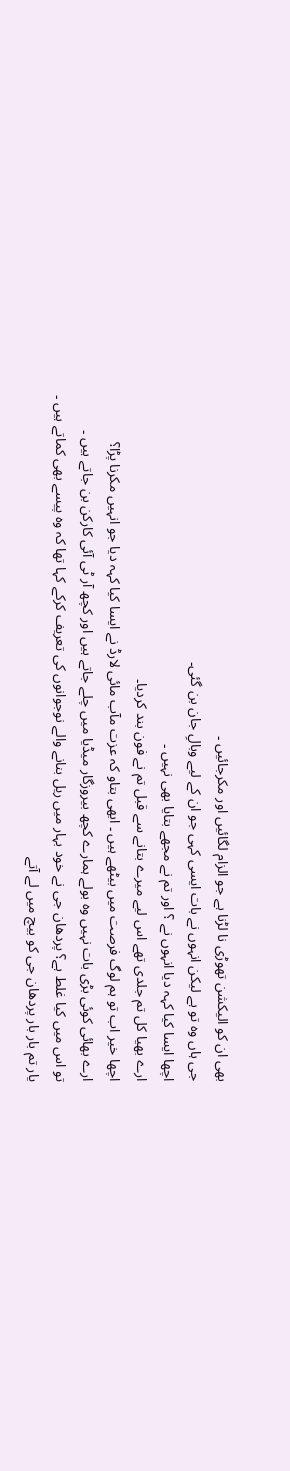بھی ان کو الیکشن تھوڑی نا لڑنا ہے جو الزام لگائیں اور مکرجائیں ۔
جی ہاں وہ تو ہے لیکن انہوں نے بات ایسی کہی جو ان کے لیے وبالِ جان بن گئی۔
اچھا ایسا کیا کہہ دیا انہوں نے ؟ اور تم نے مجھے بتایا بھی نہیں ۔
ارے بھیا کل تم جلدی تھے اس لیے میرے بتانے سے قبل تم نے فون بند کردیا۔
اچھا خیر اب تو ہم لوگ فرصت میں بیٹھے ہیں ۔ ابھی بتاو کہ عزت مآب مائی لارڈ نے ایسا کیا کہہ دیا جو انہیں مکرنا پڑا؟
ارے بھائی کوئی بڑی بات نہیں وہ بولے ہمارے کچھ بیروزگار میڈیا میں چلے جاتے ہیں اور کچھ آر ٹی آئی کارکن بن جاتے ہیں ۔
تو اس میں کیا غلط ہے؟ پردھان جی نے خود بہار میں ریل بنانے والے نوجوانوں کی تعریف کرکے کہا تھا کہ وہ پیسے بھی کماتے ہیں ۔
یار تم بار بار پردھان جی کو بیچ میں لے آتے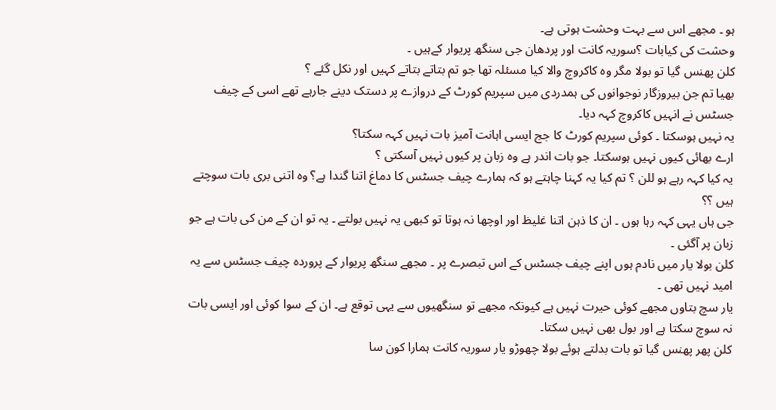ہو ۔ مجھے اس سے بہت وحشت ہوتی ہے۔
وحشت کی کیابات ؟سوریہ کانت اور پردھان جی سنگھ پریوار کےہیں ۔
کلن پھنس گیا تو بولا مگر وہ کاکروچ والا کیا مسئلہ تھا جو تم بتاتے بتاتے کہیں اور نکل گئے ؟
بھیا تم جن بیروزگار نوجوانوں کی ہمدردی میں سپریم کورٹ کے دروازے پر دستک دینے جارہے تھے اسی کے چیف جسٹس نے انہیں کاکروچ کہہ دیا۔
یہ نہیں ہوسکتا ۔ کوئی سپریم کورٹ کا جج ایسی اہانت آمیز بات نہیں کہہ سکتا؟
ارے بھائی کیوں نہیں ہوسکتا۔ جو بات اندر ہے وہ زبان پر کیوں نہیں آسکتی ؟
یہ کیا کہہ رہے ہو للن ؟ تم کیا یہ کہنا چاہتے ہو کہ ہمارے چیف جسٹس کا دماغ اتنا گندا ہے؟ وہ اتنی بری بات سوچتے ہیں ؟؟
جی ہاں یہی کہہ رہا ہوں ۔ ان کا ذہن اتنا غلیظ اور اوچھا نہ ہوتا تو کبھی یہ نہیں بولتے ۔ یہ تو ان کے من کی بات ہے جو زبان پر آگئی ۔
کلن بولا یار میں نادم ہوں اپنے چیف جسٹس کے اس تبصرے پر ۔ مجھے سنگھ پریوار کے پروردہ چیف جسٹس سے یہ امید نہیں تھی ۔
یار سچ بتاوں مجھے کوئی حیرت نہیں ہے کیونکہ مجھے تو سنگھیوں سے یہی توقع ہے۔ ان کے سوا کوئی اور ایسی بات نہ سوچ سکتا ہے اور بول بھی نہیں سکتا۔
کلن پھر پھنس گیا تو بات بدلتے ہوئے بولا چھوڑو یار سوریہ کانت ہمارا کون سا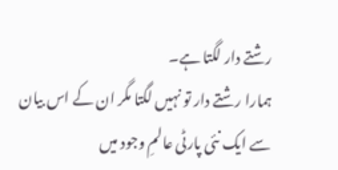رشتے دار لگتا ہے۔
ہمارا رشتے دار تو نہیں لگتا مگر ان کے اس بیان سے ایک نئی پارٹی عالمِ وجود میں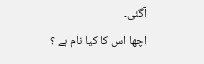آگئی۔
اچھا اس کا کیا نام ہے ؟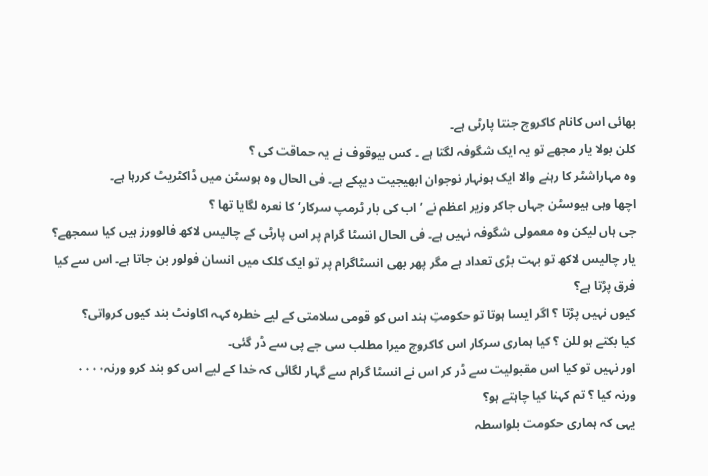بھائی اس کانام کاکروچ جنتا پارٹی ہے۔
کلن بولا یار مجھے تو یہ ایک شگوفہ لگتا ہے ۔ کس بیوقوف نے یہ حماقت کی ؟
وہ مہاراشٹر کا رہنے والا ایک ہونہار نوجوان ابھیجیت دیپکے ہے۔ فی الحال وہ ہوسٹن میں ڈاکٹریٹ کررہا ہے۔
اچھا وہی ہیوسٹن جہاں جاکر وزیر اعظم نے ’اب کی بار ٹرمپ سرکار‘ کا نعرہ لگایا تھا ؟
جی ہاں لیکن وہ معمولی شگوفہ نہیں ہے۔ فی الحال انسٹا گرام پر اس پارٹی کے چالیس لاکھ فالوورز ہیں کیا سمجھے؟
یار چالیس لاکھ تو بہت بڑی تعداد ہے مگر پھر بھی انسٹاگرام پر تو ایک کلک میں انسان فولور بن جاتا ہے۔ اس سے کیا فرق پڑتا ہے؟
کیوں نہیں پڑتا ؟ اگر ایسا ہوتا تو حکومتِ ہند اس کو قومی سلامتی کے لیے خطرہ کہہ اکاونٹ بند کیوں کرواتی؟
کیا بکتے ہو للن ؟ کیا ہماری سرکار اس کاکروچ میرا مطلب سی جے پی سے ڈر گئی۔
اور نہیں تو کیا اس مقبولیت سے ڈر کر اس نے انسٹا گرام سے گہار لگائی کہ خدا کے لیے اس کو بند کرو ورنہ۰۰۰۰
ورنہ کیا ؟ تم کہنا کیا چاہتے ہو؟
یہی کہ ہماری حکومت بلواسطہ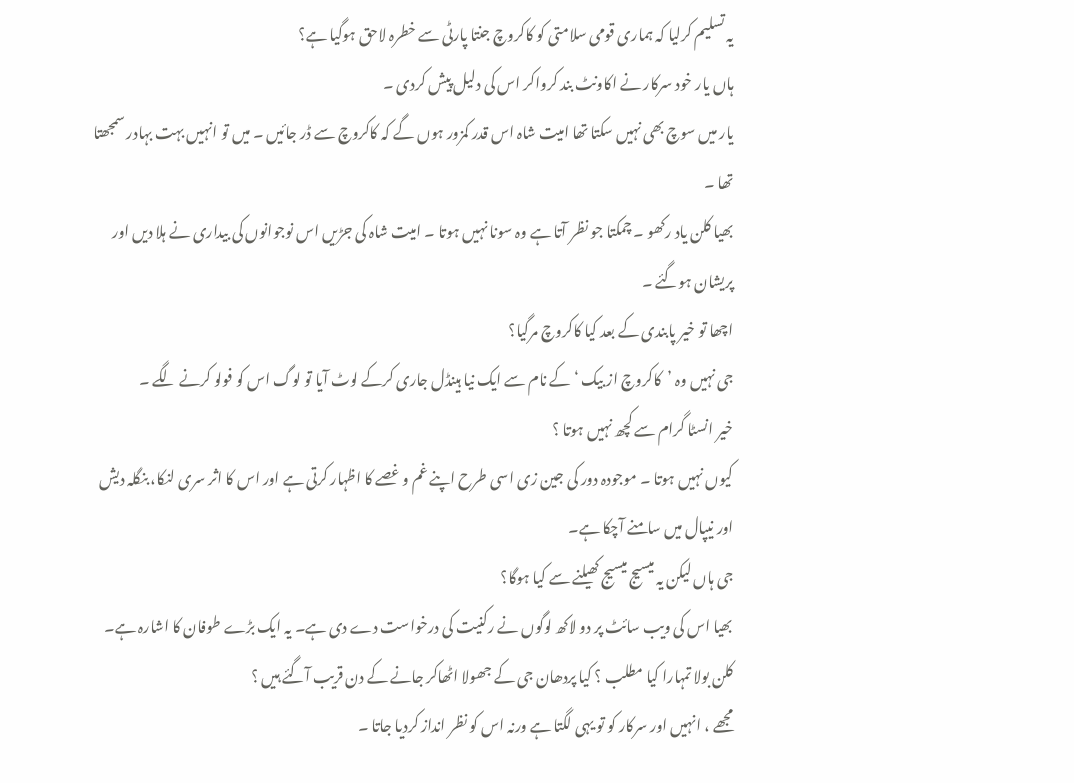یہ تسلیم کرلیا کہ ہماری قومی سلامتی کو کاکروچ جنتا پارٹی سے خطرہ لاحق ہوگیا ہے؟
ہاں یار خود سرکار نے اکاونٹ بند کرواکر اس کی دلیل پیش کردی ۔
یار میں سوچ بھی نہیں سکتا تھا امیت شاہ اس قدر کمزور ہوں گے کہ کاکروچ سے ڈر جائیں ۔ میں تو انہیں بہت بہادر سمجھتا تھا ۔
بھیا کلن یاد رکھو ۔ چمکتا جو نظر آتا ہے وہ سونا نہیں ہوتا ۔ امیت شاہ کی جڑیں اس نوجوانوں کی بیداری نے ہلا دیں اور پریشان ہوگئے ۔
اچھا تو خیر پابندی کے بعد کیا کاکروچ مرگیا؟
جی نہیں وہ ’کاکروچ از بیک ‘ کے نام سے ایک نیا ہینڈل جاری کرکے لوٹ آیا تو لوگ اس کو فولو کرنے لگے ۔
خیر انسٹا گرام سے کچھ نہیں ہوتا ؟
کیوں نہیں ہوتا ۔ موجودہ دور کی جین زی اسی طرح اپنے غم و غصے کا اظہار کرتی ہے اور اس کا اثر سری لنکا، بنگلہ دیش اور نیپال میں سامنے آچکا ہے۔
جی ہاں لیکن یہ میسیج میسیج کھیلنے سے کیا ہوگا؟
بھیا اس کی ویب سائٹ پر دو لاکھ لوگوں نے رکنیت کی درخواست دے دی ہے۔ یہ ایک بڑے طوفان کا اشارہ ہے۔
کلن بولا تمہارا کیا مطلب ؟ کیا پردھان جی کے جھولا اٹھاکر جانے کے دن قریب آگئے ہیں ؟
مجھے ، انہیں اور سرکار کو تو یہی لگتا ہے ورنہ اس کو نظر انداز کردیا جاتا ۔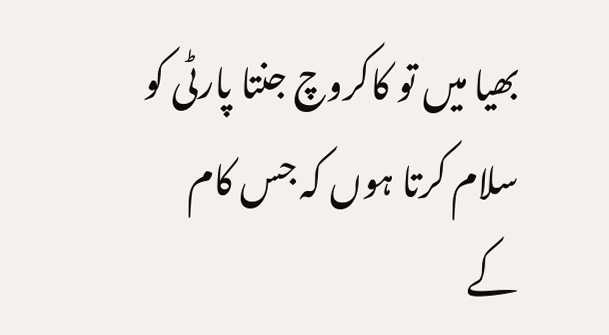بھیا میں تو کاکروچ جنتا پارٹی کو سلام کرتا ہوں کہ جس کام کے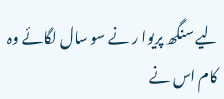لیے سنگھ پریوا ر نے سو سال لگائے وہ کام اس نے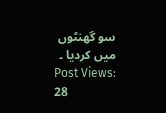سو گھنٹوں میں کردیا ۔
Post Views: 28